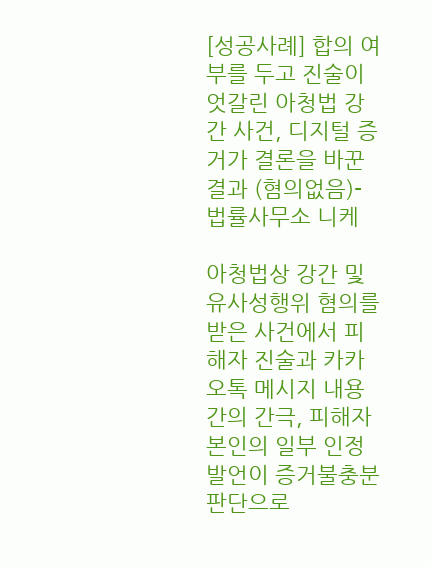[성공사례] 합의 여부를 두고 진술이 엇갈린 아청법 강간 사건, 디지털 증거가 결론을 바꾼 결과 (혐의없음)- 법률사무소 니케

아청법상 강간 및 유사성행위 혐의를 받은 사건에서 피해자 진술과 카카오톡 메시지 내용 간의 간극, 피해자 본인의 일부 인정 발언이 증거불충분 판단으로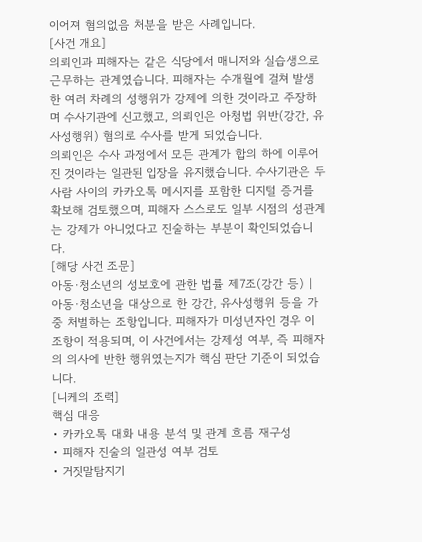이어져 혐의없음 처분을 받은 사례입니다.
[사건 개요]
의뢰인과 피해자는 같은 식당에서 매니저와 실습생으로 근무하는 관계였습니다. 피해자는 수개월에 걸쳐 발생한 여러 차례의 성행위가 강제에 의한 것이라고 주장하며 수사기관에 신고했고, 의뢰인은 아청법 위반(강간, 유사성행위) 혐의로 수사를 받게 되었습니다.
의뢰인은 수사 과정에서 모든 관계가 합의 하에 이루어진 것이라는 일관된 입장을 유지했습니다. 수사기관은 두 사람 사이의 카카오톡 메시지를 포함한 디지털 증거를 확보해 검토했으며, 피해자 스스로도 일부 시점의 성관계는 강제가 아니었다고 진술하는 부분이 확인되었습니다.
[해당 사건 조문]
아동·청소년의 성보호에 관한 법률 제7조(강간 등) |
아동·청소년을 대상으로 한 강간, 유사성행위 등을 가중 처벌하는 조항입니다. 피해자가 미성년자인 경우 이 조항이 적용되며, 이 사건에서는 강제성 여부, 즉 피해자의 의사에 반한 행위였는지가 핵심 판단 기준이 되었습니다.
[니케의 조력]
핵심 대응
• 카카오톡 대화 내용 분석 및 관계 흐름 재구성
• 피해자 진술의 일관성 여부 검토
• 거짓말탐지기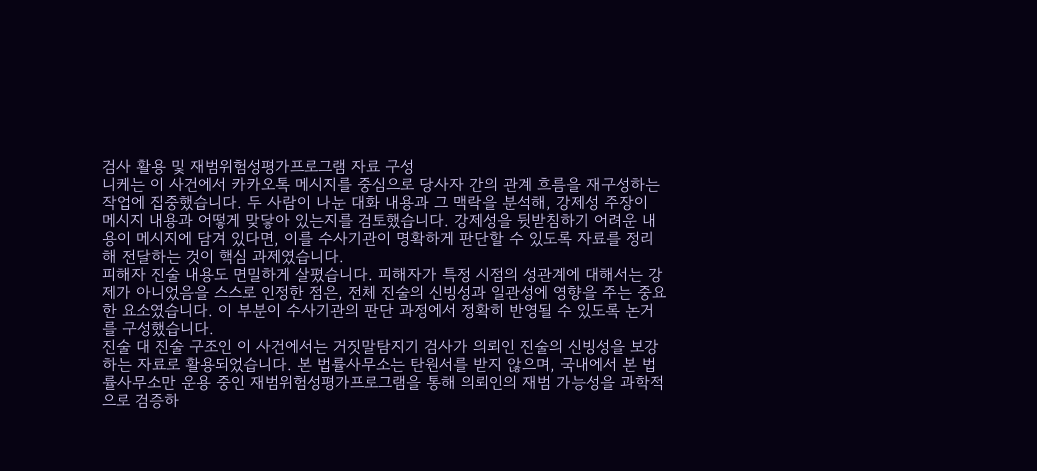검사 활용 및 재범위험성평가프로그램 자료 구성
니케는 이 사건에서 카카오톡 메시지를 중심으로 당사자 간의 관계 흐름을 재구성하는 작업에 집중했습니다. 두 사람이 나눈 대화 내용과 그 맥락을 분석해, 강제성 주장이 메시지 내용과 어떻게 맞닿아 있는지를 검토했습니다. 강제성을 뒷받침하기 어려운 내용이 메시지에 담겨 있다면, 이를 수사기관이 명확하게 판단할 수 있도록 자료를 정리해 전달하는 것이 핵심 과제였습니다.
피해자 진술 내용도 면밀하게 살폈습니다. 피해자가 특정 시점의 성관계에 대해서는 강제가 아니었음을 스스로 인정한 점은, 전체 진술의 신빙성과 일관성에 영향을 주는 중요한 요소였습니다. 이 부분이 수사기관의 판단 과정에서 정확히 반영될 수 있도록 논거를 구성했습니다.
진술 대 진술 구조인 이 사건에서는 거짓말탐지기 검사가 의뢰인 진술의 신빙성을 보강하는 자료로 활용되었습니다. 본 법률사무소는 탄원서를 받지 않으며, 국내에서 본 법률사무소만 운용 중인 재범위험성평가프로그램을 통해 의뢰인의 재범 가능성을 과학적으로 검증하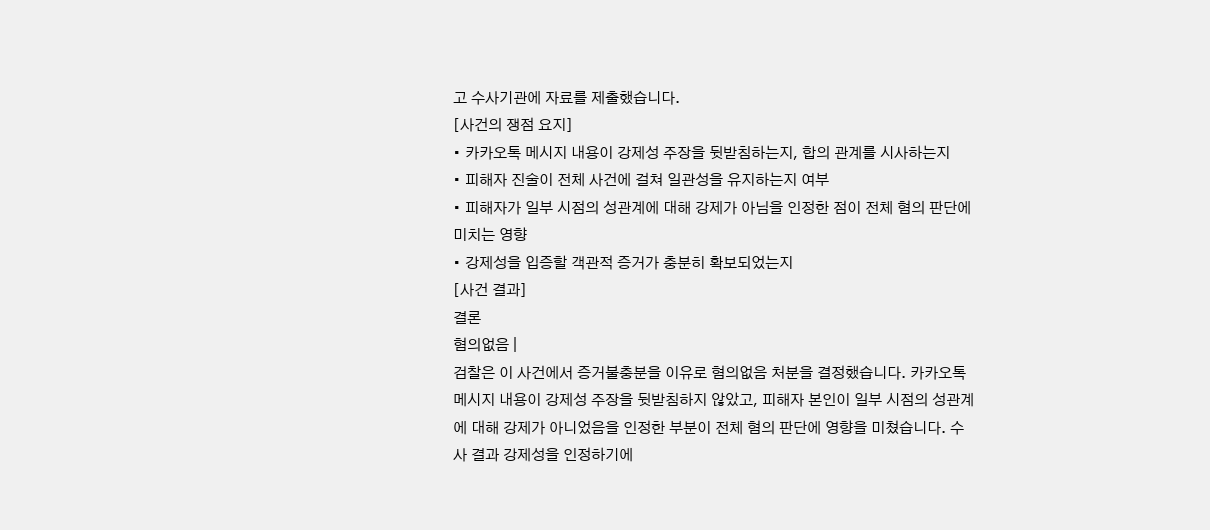고 수사기관에 자료를 제출했습니다.
[사건의 쟁점 요지]
• 카카오톡 메시지 내용이 강제성 주장을 뒷받침하는지, 합의 관계를 시사하는지
• 피해자 진술이 전체 사건에 걸쳐 일관성을 유지하는지 여부
• 피해자가 일부 시점의 성관계에 대해 강제가 아님을 인정한 점이 전체 혐의 판단에 미치는 영향
• 강제성을 입증할 객관적 증거가 충분히 확보되었는지
[사건 결과]
결론
혐의없음 |
검찰은 이 사건에서 증거불충분을 이유로 혐의없음 처분을 결정했습니다. 카카오톡 메시지 내용이 강제성 주장을 뒷받침하지 않았고, 피해자 본인이 일부 시점의 성관계에 대해 강제가 아니었음을 인정한 부분이 전체 혐의 판단에 영향을 미쳤습니다. 수사 결과 강제성을 인정하기에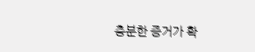충분한 증거가 확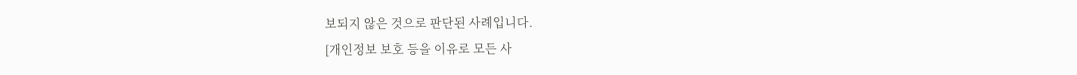보되지 않은 것으로 판단된 사례입니다.
[개인정보 보호 등을 이유로 모든 사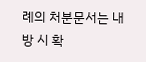례의 처분문서는 내방 시 확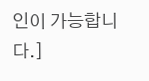인이 가능합니다.]